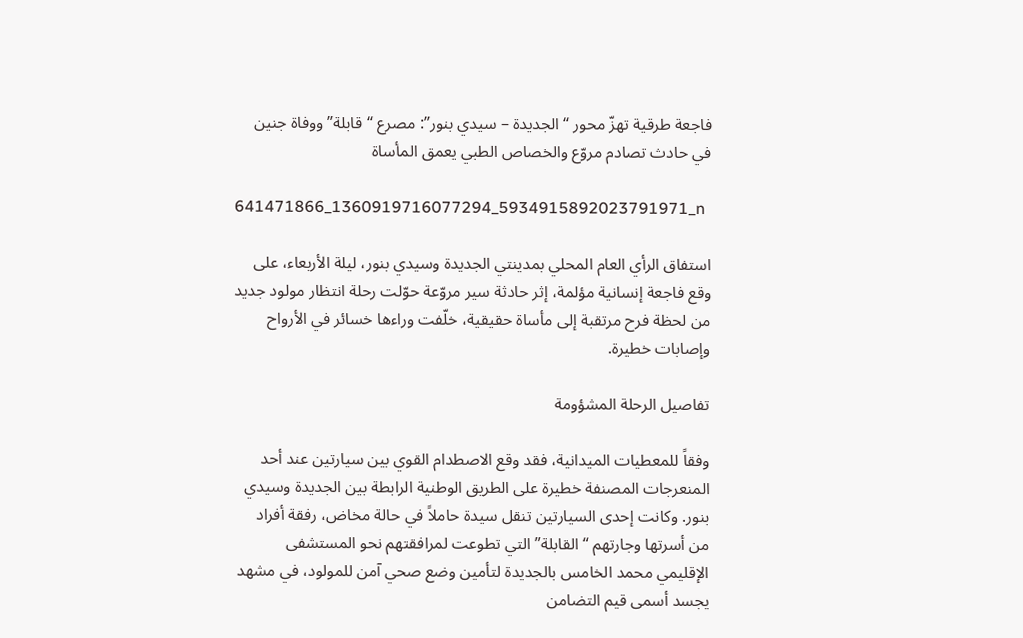فاجعة طرقية تهزّ محور “الجديدة – سيدي بنور”: مصرع “قابلة” ووفاة جنين في حادث تصادم مروّع والخصاص الطبي يعمق المأساة

641471866_1360919716077294_5934915892023791971_n

استفاق الرأي العام المحلي بمدينتي الجديدة وسيدي بنور، ليلة الأربعاء، على وقع فاجعة إنسانية مؤلمة، إثر حادثة سير مروّعة حوّلت رحلة انتظار مولود جديد من لحظة فرح مرتقبة إلى مأساة حقيقية، خلّفت وراءها خسائر في الأرواح وإصابات خطيرة.

تفاصيل الرحلة المشؤومة

وفقاً للمعطيات الميدانية، فقد وقع الاصطدام القوي بين سيارتين عند أحد المنعرجات المصنفة خطيرة على الطريق الوطنية الرابطة بين الجديدة وسيدي بنور. وكانت إحدى السيارتين تنقل سيدة حاملاً في حالة مخاض، رفقة أفراد من أسرتها وجارتهم “القابلة” التي تطوعت لمرافقتهم نحو المستشفى الإقليمي محمد الخامس بالجديدة لتأمين وضع صحي آمن للمولود، في مشهد يجسد أسمى قيم التضامن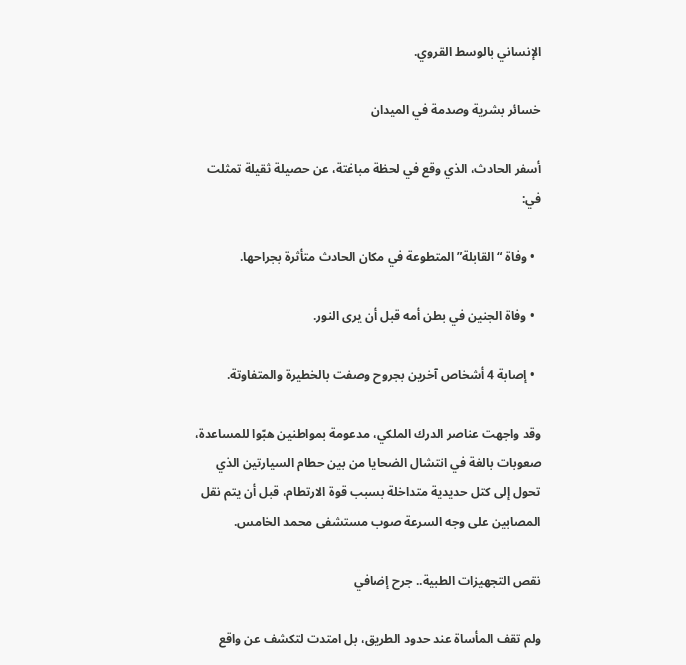الإنساني بالوسط القروي.

خسائر بشرية وصدمة في الميدان

أسفر الحادث، الذي وقع في لحظة مباغتة، عن حصيلة ثقيلة تمثلت في:

  • وفاة “القابلة” المتطوعة في مكان الحادث متأثرة بجراحها.

  • وفاة الجنين في بطن أمه قبل أن يرى النور.

  • إصابة 4 أشخاص آخرين بجروح وصفت بالخطيرة والمتفاوتة.

وقد واجهت عناصر الدرك الملكي، مدعومة بمواطنين هبّوا للمساعدة، صعوبات بالغة في انتشال الضحايا من بين حطام السيارتين الذي تحول إلى كتل حديدية متداخلة بسبب قوة الارتطام، قبل أن يتم نقل المصابين على وجه السرعة صوب مستشفى محمد الخامس.

نقص التجهيزات الطبية.. جرح إضافي

ولم تقف المأساة عند حدود الطريق، بل امتدت لتكشف عن واقع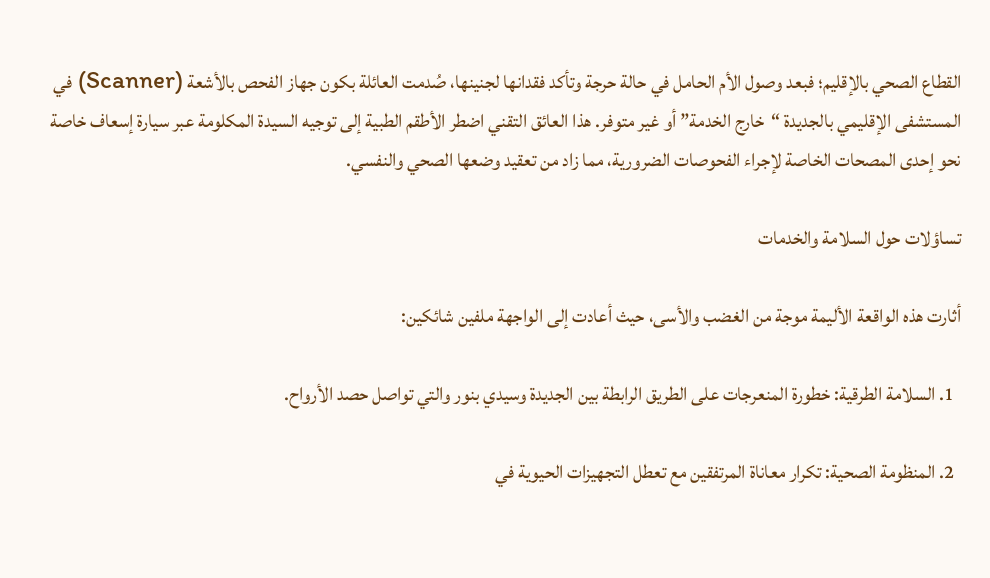القطاع الصحي بالإقليم؛ فبعد وصول الأم الحامل في حالة حرجة وتأكد فقدانها لجنينها، صُدمت العائلة بكون جهاز الفحص بالأشعة (Scanner) في المستشفى الإقليمي بالجديدة “خارج الخدمة” أو غير متوفر. هذا العائق التقني اضطر الأطقم الطبية إلى توجيه السيدة المكلومة عبر سيارة إسعاف خاصة نحو إحدى المصحات الخاصة لإجراء الفحوصات الضرورية، مما زاد من تعقيد وضعها الصحي والنفسي.

تساؤلات حول السلامة والخدمات

أثارت هذه الواقعة الأليمة موجة من الغضب والأسى، حيث أعادت إلى الواجهة ملفين شائكين:

  1. السلامة الطرقية: خطورة المنعرجات على الطريق الرابطة بين الجديدة وسيدي بنور والتي تواصل حصد الأرواح.

  2. المنظومة الصحية: تكرار معاناة المرتفقين مع تعطل التجهيزات الحيوية في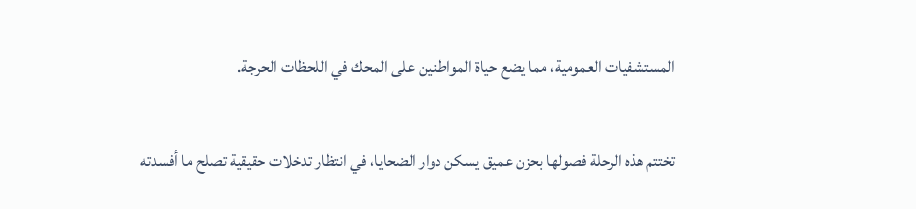المستشفيات العمومية، مما يضع حياة المواطنين على المحك في اللحظات الحرجة.

تختتم هذه الرحلة فصولها بحزن عميق يسكن دوار الضحايا، في انتظار تدخلات حقيقية تصلح ما أفسدته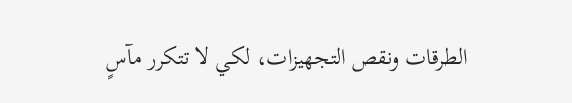الطرقات ونقص التجهيزات، لكي لا تتكرر مآسٍ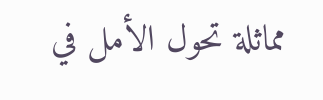مماثلة تحول الأمل في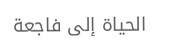الحياة إلى فاجعة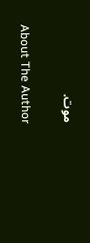موت.

About The Author